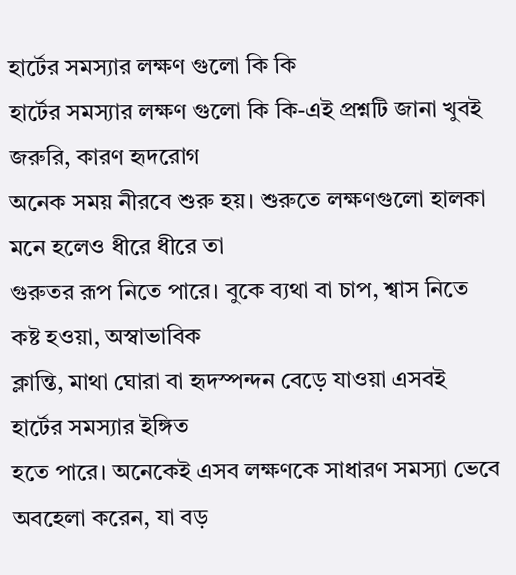হার্টের সমস্যার লক্ষণ গুলো কি কি
হার্টের সমস্যার লক্ষণ গুলো কি কি-এই প্রশ্নটি জানা খুবই জরুরি, কারণ হৃদরোগ
অনেক সময় নীরবে শুরু হয়। শুরুতে লক্ষণগুলো হালকা মনে হলেও ধীরে ধীরে তা
গুরুতর রূপ নিতে পারে। বুকে ব্যথা বা চাপ, শ্বাস নিতে কষ্ট হওয়া, অস্বাভাবিক
ক্লান্তি, মাথা ঘোরা বা হৃদস্পন্দন বেড়ে যাওয়া এসবই হার্টের সমস্যার ইঙ্গিত
হতে পারে। অনেকেই এসব লক্ষণকে সাধারণ সমস্যা ভেবে অবহেলা করেন, যা বড়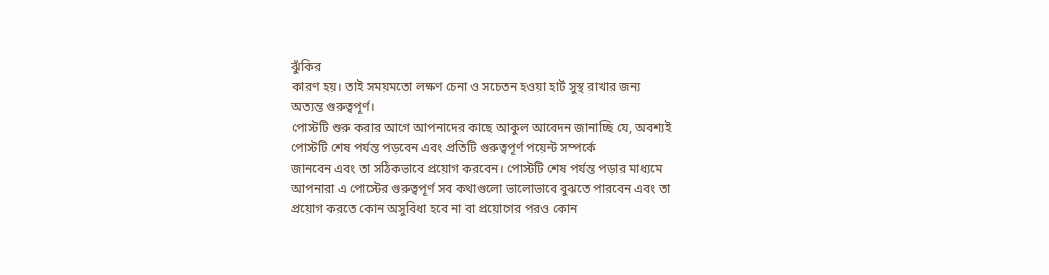ঝুঁকির
কারণ হয়। তাই সময়মতো লক্ষণ চেনা ও সচেতন হওয়া হার্ট সুস্থ রাখার জন্য
অত্যন্ত গুরুত্বপূর্ণ।
পোস্টটি শুরু করার আগে আপনাদের কাছে আকুল আবেদন জানাচ্ছি যে, অবশ্যই
পোস্টটি শেষ পর্যন্ত পড়বেন এবং প্রতিটি গুরুত্বপূর্ণ পয়েন্ট সম্পর্কে
জানবেন এবং তা সঠিকভাবে প্রয়োগ করবেন। পোস্টটি শেষ পর্যন্ত পড়ার মাধ্যমে
আপনারা এ পোস্টের গুরুত্বপূর্ণ সব কথাগুলো ভালোভাবে বুঝতে পারবেন এবং তা
প্রয়োগ করতে কোন অসুবিধা হবে না বা প্রয়োগের পরও কোন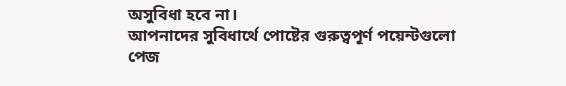অসুবিধা হবে না।
আপনাদের সুবিধার্থে পোষ্টের গুরুত্বপূর্ণ পয়েন্টগুলো পেজ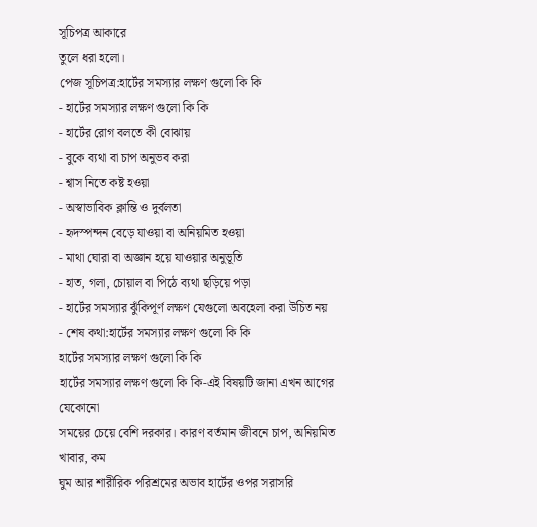সূচিপত্র আকারে
তুলে ধরা হলো।
পেজ সূচিপত্র:হার্টের সমস্যার লক্ষণ গুলো কি কি
- হার্টের সমস্যার লক্ষণ গুলো কি কি
- হার্টের রোগ বলতে কী বোঝায়
- বুকে ব্যথা বা চাপ অনুভব করা
- শ্বাস নিতে কষ্ট হওয়া
- অস্বাভাবিক ক্লান্তি ও দুর্বলতা
- হৃদস্পন্দন বেড়ে যাওয়া বা অনিয়মিত হওয়া
- মাথা ঘোরা বা অজ্ঞান হয়ে যাওয়ার অনুভূতি
- হাত, গলা, চোয়াল বা পিঠে ব্যথা ছড়িয়ে পড়া
- হার্টের সমস্যার ঝুঁকিপূর্ণ লক্ষণ যেগুলো অবহেলা করা উচিত নয়
- শেষ কথা:হার্টের সমস্যার লক্ষণ গুলো কি কি
হার্টের সমস্যার লক্ষণ গুলো কি কি
হার্টের সমস্যার লক্ষণ গুলো কি কি-এই বিষয়টি জানা এখন আগের যেকোনো
সময়ের চেয়ে বেশি দরকার। কারণ বর্তমান জীবনে চাপ, অনিয়মিত খাবার, কম
ঘুম আর শারীরিক পরিশ্রমের অভাব হার্টের ওপর সরাসরি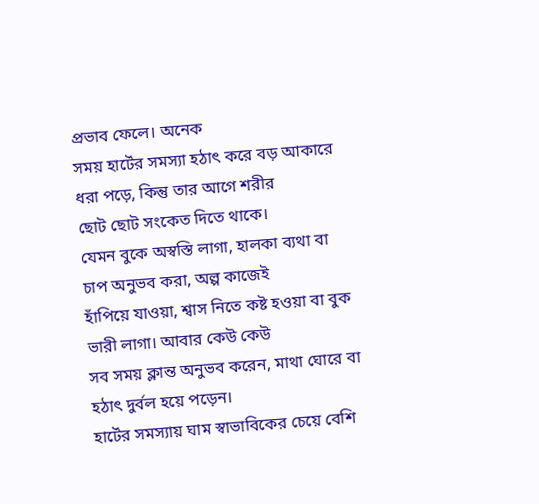প্রভাব ফেলে। অনেক
সময় হার্টের সমস্যা হঠাৎ করে বড় আকারে ধরা পড়ে, কিন্তু তার আগে শরীর
ছোট ছোট সংকেত দিতে থাকে।
যেমন বুকে অস্বস্তি লাগা, হালকা ব্যথা বা চাপ অনুভব করা, অল্প কাজেই
হাঁপিয়ে যাওয়া, শ্বাস নিতে কষ্ট হওয়া বা বুক ভারী লাগা। আবার কেউ কেউ
সব সময় ক্লান্ত অনুভব করেন, মাথা ঘোরে বা হঠাৎ দুর্বল হয়ে পড়েন।
হার্টের সমস্যায় ঘাম স্বাভাবিকের চেয়ে বেশি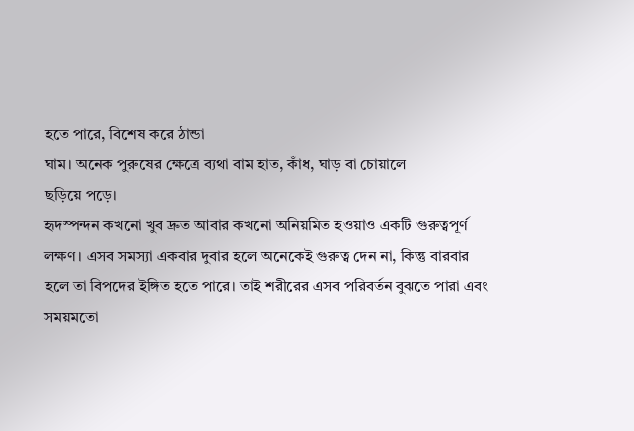হতে পারে, বিশেষ করে ঠান্ডা
ঘাম। অনেক পুরুষের ক্ষেত্রে ব্যথা বাম হাত, কাঁধ, ঘাড় বা চোয়ালে
ছড়িয়ে পড়ে।
হৃদস্পন্দন কখনো খুব দ্রুত আবার কখনো অনিয়মিত হওয়াও একটি গুরুত্বপূর্ণ
লক্ষণ। এসব সমস্যা একবার দুবার হলে অনেকেই গুরুত্ব দেন না, কিন্তু বারবার
হলে তা বিপদের ইঙ্গিত হতে পারে। তাই শরীরের এসব পরিবর্তন বুঝতে পারা এবং
সময়মতো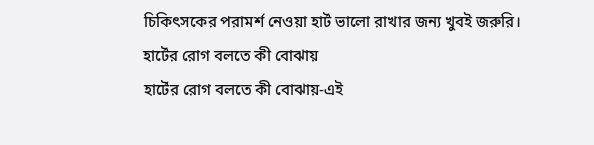চিকিৎসকের পরামর্শ নেওয়া হার্ট ভালো রাখার জন্য খুবই জরুরি।
হার্টের রোগ বলতে কী বোঝায়
হার্টের রোগ বলতে কী বোঝায়-এই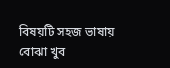বিষয়টি সহজ ভাষায় বোঝা খুব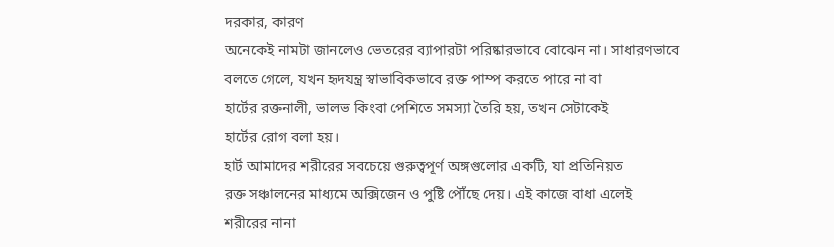দরকার, কারণ
অনেকেই নামটা জানলেও ভেতরের ব্যাপারটা পরিষ্কারভাবে বোঝেন না। সাধারণভাবে
বলতে গেলে, যখন হৃদযন্ত্র স্বাভাবিকভাবে রক্ত পাম্প করতে পারে না বা
হার্টের রক্তনালী, ভালভ কিংবা পেশিতে সমস্যা তৈরি হয়, তখন সেটাকেই
হার্টের রোগ বলা হয়।
হার্ট আমাদের শরীরের সবচেয়ে গুরুত্বপূর্ণ অঙ্গগুলোর একটি, যা প্রতিনিয়ত
রক্ত সঞ্চালনের মাধ্যমে অক্সিজেন ও পুষ্টি পৌঁছে দেয়। এই কাজে বাধা এলেই
শরীরের নানা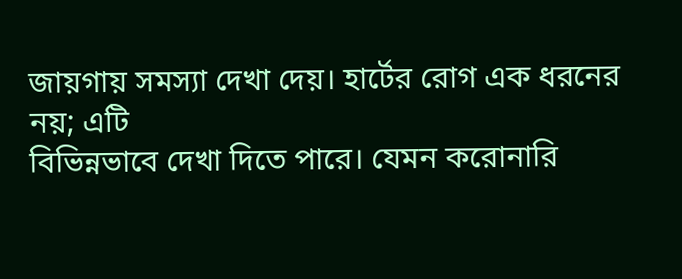জায়গায় সমস্যা দেখা দেয়। হার্টের রোগ এক ধরনের নয়; এটি
বিভিন্নভাবে দেখা দিতে পারে। যেমন করোনারি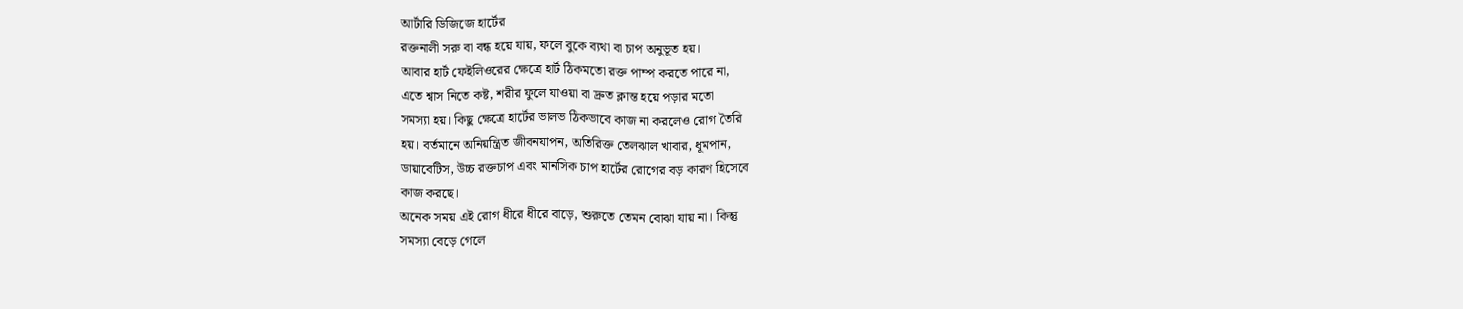আর্টারি ডিজিজে হার্টের
রক্তনালী সরু বা বন্ধ হয়ে যায়, ফলে বুকে ব্যথা বা চাপ অনুভূত হয়।
আবার হার্ট ফেইলিওরের ক্ষেত্রে হার্ট ঠিকমতো রক্ত পাম্প করতে পারে না,
এতে শ্বাস নিতে কষ্ট, শরীর ফুলে যাওয়া বা দ্রুত ক্লান্ত হয়ে পড়ার মতো
সমস্যা হয়। কিছু ক্ষেত্রে হার্টের ভালভ ঠিকভাবে কাজ না করলেও রোগ তৈরি
হয়। বর্তমানে অনিয়ন্ত্রিত জীবনযাপন, অতিরিক্ত তেলঝাল খাবার, ধূমপান,
ডায়াবেটিস, উচ্চ রক্তচাপ এবং মানসিক চাপ হার্টের রোগের বড় কারণ হিসেবে
কাজ করছে।
অনেক সময় এই রোগ ধীরে ধীরে বাড়ে, শুরুতে তেমন বোঝা যায় না। কিন্তু
সমস্যা বেড়ে গেলে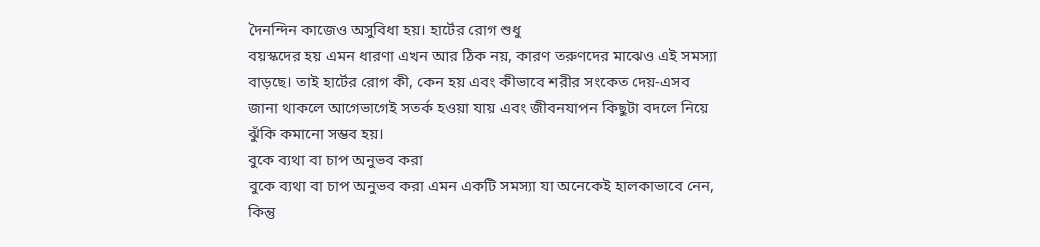দৈনন্দিন কাজেও অসুবিধা হয়। হার্টের রোগ শুধু
বয়স্কদের হয় এমন ধারণা এখন আর ঠিক নয়, কারণ তরুণদের মাঝেও এই সমস্যা
বাড়ছে। তাই হার্টের রোগ কী, কেন হয় এবং কীভাবে শরীর সংকেত দেয়-এসব
জানা থাকলে আগেভাগেই সতর্ক হওয়া যায় এবং জীবনযাপন কিছুটা বদলে নিয়ে
ঝুঁকি কমানো সম্ভব হয়।
বুকে ব্যথা বা চাপ অনুভব করা
বুকে ব্যথা বা চাপ অনুভব করা এমন একটি সমস্যা যা অনেকেই হালকাভাবে নেন,
কিন্তু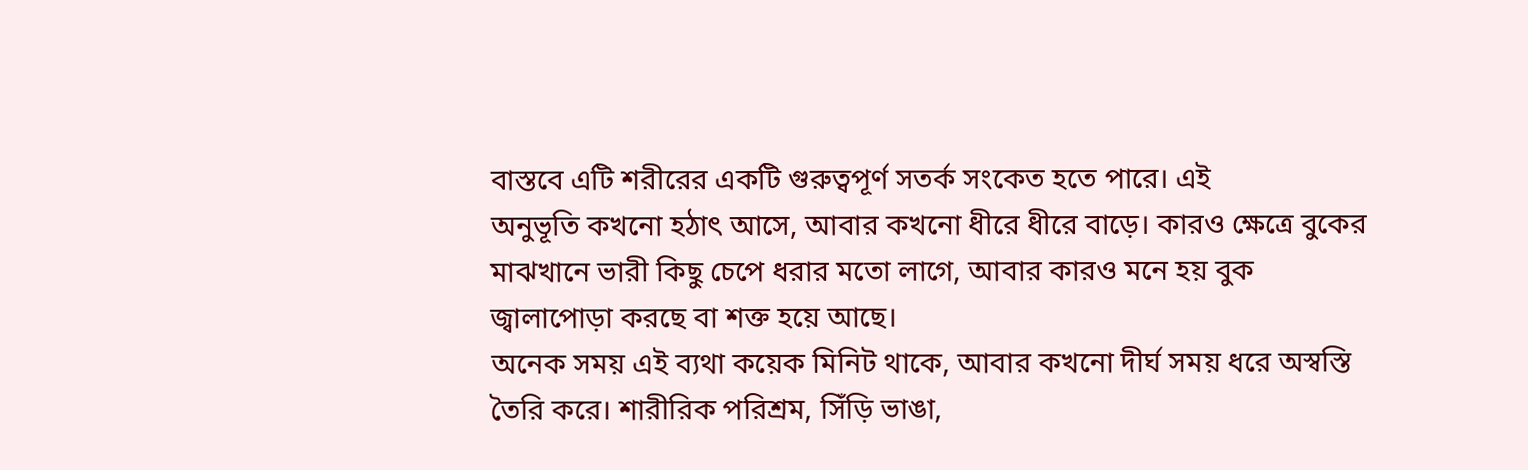বাস্তবে এটি শরীরের একটি গুরুত্বপূর্ণ সতর্ক সংকেত হতে পারে। এই
অনুভূতি কখনো হঠাৎ আসে, আবার কখনো ধীরে ধীরে বাড়ে। কারও ক্ষেত্রে বুকের
মাঝখানে ভারী কিছু চেপে ধরার মতো লাগে, আবার কারও মনে হয় বুক
জ্বালাপোড়া করছে বা শক্ত হয়ে আছে।
অনেক সময় এই ব্যথা কয়েক মিনিট থাকে, আবার কখনো দীর্ঘ সময় ধরে অস্বস্তি
তৈরি করে। শারীরিক পরিশ্রম, সিঁড়ি ভাঙা,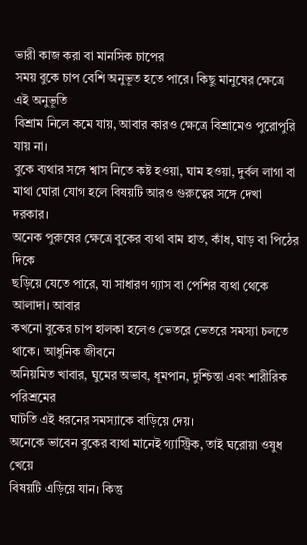ভারী কাজ করা বা মানসিক চাপের
সময় বুকে চাপ বেশি অনুভূত হতে পারে। কিছু মানুষের ক্ষেত্রে এই অনুভূতি
বিশ্রাম নিলে কমে যায়, আবার কারও ক্ষেত্রে বিশ্রামেও পুরোপুরি যায় না।
বুকে ব্যথার সঙ্গে শ্বাস নিতে কষ্ট হওয়া, ঘাম হওয়া, দুর্বল লাগা বা
মাথা ঘোরা যোগ হলে বিষয়টি আরও গুরুত্বের সঙ্গে দেখা দরকার।
অনেক পুরুষের ক্ষেত্রে বুকের ব্যথা বাম হাত, কাঁধ, ঘাড় বা পিঠের দিকে
ছড়িয়ে যেতে পারে, যা সাধারণ গ্যাস বা পেশির ব্যথা থেকে আলাদা। আবার
কখনো বুকের চাপ হালকা হলেও ভেতরে ভেতরে সমস্যা চলতে থাকে। আধুনিক জীবনে
অনিয়মিত খাবার, ঘুমের অভাব, ধূমপান, দুশ্চিন্তা এবং শারীরিক পরিশ্রমের
ঘাটতি এই ধরনের সমস্যাকে বাড়িয়ে দেয়।
অনেকে ভাবেন বুকের ব্যথা মানেই গ্যাস্ট্রিক, তাই ঘরোয়া ওষুধ খেয়ে
বিষয়টি এড়িয়ে যান। কিন্তু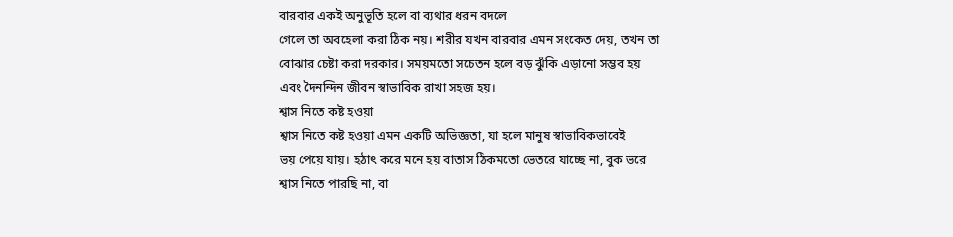বারবার একই অনুভূতি হলে বা ব্যথার ধরন বদলে
গেলে তা অবহেলা করা ঠিক নয়। শরীর যখন বারবার এমন সংকেত দেয়, তখন তা
বোঝার চেষ্টা করা দরকার। সময়মতো সচেতন হলে বড় ঝুঁকি এড়ানো সম্ভব হয়
এবং দৈনন্দিন জীবন স্বাভাবিক রাখা সহজ হয়।
শ্বাস নিতে কষ্ট হওয়া
শ্বাস নিতে কষ্ট হওয়া এমন একটি অভিজ্ঞতা, যা হলে মানুষ স্বাভাবিকভাবেই
ভয় পেয়ে যায়। হঠাৎ করে মনে হয় বাতাস ঠিকমতো ভেতরে যাচ্ছে না, বুক ভরে
শ্বাস নিতে পারছি না, বা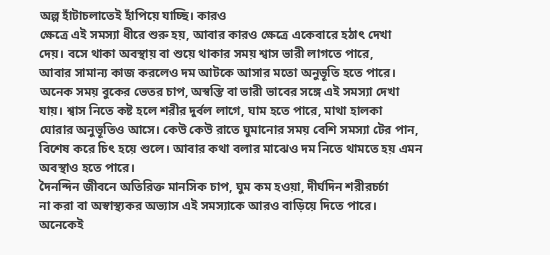অল্প হাঁটাচলাতেই হাঁপিয়ে যাচ্ছি। কারও
ক্ষেত্রে এই সমস্যা ধীরে শুরু হয়, আবার কারও ক্ষেত্রে একেবারে হঠাৎ দেখা
দেয়। বসে থাকা অবস্থায় বা শুয়ে থাকার সময় শ্বাস ভারী লাগতে পারে,
আবার সামান্য কাজ করলেও দম আটকে আসার মতো অনুভূতি হতে পারে।
অনেক সময় বুকের ভেতর চাপ, অস্বস্তি বা ভারী ভাবের সঙ্গে এই সমস্যা দেখা
যায়। শ্বাস নিতে কষ্ট হলে শরীর দুর্বল লাগে, ঘাম হতে পারে, মাথা হালকা
ঘোরার অনুভূতিও আসে। কেউ কেউ রাতে ঘুমানোর সময় বেশি সমস্যা টের পান,
বিশেষ করে চিৎ হয়ে শুলে। আবার কথা বলার মাঝেও দম নিতে থামতে হয় এমন
অবস্থাও হতে পারে।
দৈনন্দিন জীবনে অতিরিক্ত মানসিক চাপ, ঘুম কম হওয়া, দীর্ঘদিন শরীরচর্চা
না করা বা অস্বাস্থ্যকর অভ্যাস এই সমস্যাকে আরও বাড়িয়ে দিতে পারে।
অনেকেই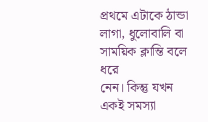প্রথমে এটাকে ঠান্ডা লাগা, ধুলোবালি বা সাময়িক ক্লান্তি বলে ধরে
নেন। কিন্তু যখন একই সমস্যা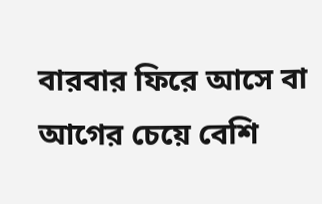বারবার ফিরে আসে বা আগের চেয়ে বেশি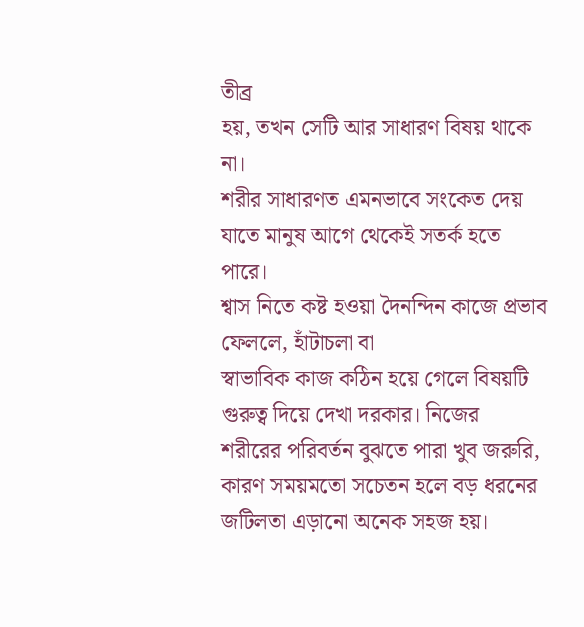তীব্র
হয়, তখন সেটি আর সাধারণ বিষয় থাকে না।
শরীর সাধারণত এমনভাবে সংকেত দেয় যাতে মানুষ আগে থেকেই সতর্ক হতে পারে।
শ্বাস নিতে কষ্ট হওয়া দৈনন্দিন কাজে প্রভাব ফেললে, হাঁটাচলা বা
স্বাভাবিক কাজ কঠিন হয়ে গেলে বিষয়টি গুরুত্ব দিয়ে দেখা দরকার। নিজের
শরীরের পরিবর্তন বুঝতে পারা খুব জরুরি, কারণ সময়মতো সচেতন হলে বড় ধরনের
জটিলতা এড়ানো অনেক সহজ হয়।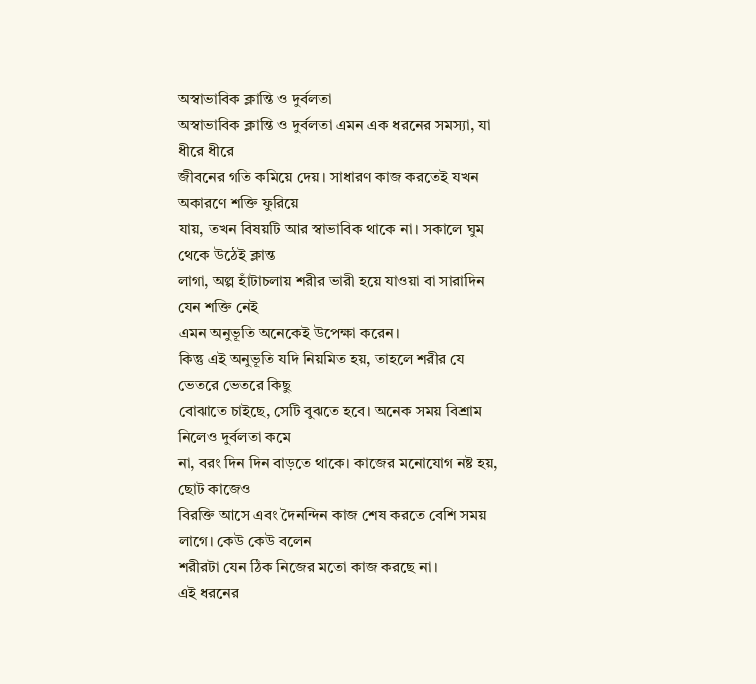অস্বাভাবিক ক্লান্তি ও দুর্বলতা
অস্বাভাবিক ক্লান্তি ও দুর্বলতা এমন এক ধরনের সমস্যা, যা ধীরে ধীরে
জীবনের গতি কমিয়ে দেয়। সাধারণ কাজ করতেই যখন অকারণে শক্তি ফুরিয়ে
যায়, তখন বিষয়টি আর স্বাভাবিক থাকে না। সকালে ঘুম থেকে উঠেই ক্লান্ত
লাগা, অল্প হাঁটাচলায় শরীর ভারী হয়ে যাওয়া বা সারাদিন যেন শক্তি নেই
এমন অনুভূতি অনেকেই উপেক্ষা করেন।
কিন্তু এই অনুভূতি যদি নিয়মিত হয়, তাহলে শরীর যে ভেতরে ভেতরে কিছু
বোঝাতে চাইছে, সেটি বুঝতে হবে। অনেক সময় বিশ্রাম নিলেও দুর্বলতা কমে
না, বরং দিন দিন বাড়তে থাকে। কাজের মনোযোগ নষ্ট হয়, ছোট কাজেও
বিরক্তি আসে এবং দৈনন্দিন কাজ শেষ করতে বেশি সময় লাগে। কেউ কেউ বলেন
শরীরটা যেন ঠিক নিজের মতো কাজ করছে না।
এই ধরনের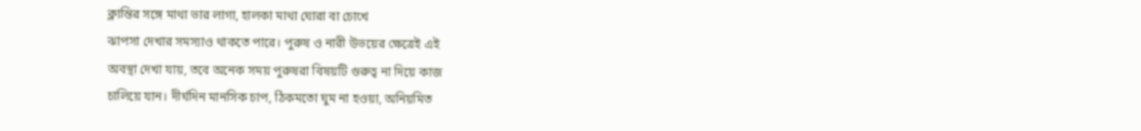ক্লান্তির সঙ্গে মাথা ভার লাগা, হালকা মাথা ঘোরা বা চোখে
ঝাপসা দেখার সমস্যাও থাকতে পারে। পুরুষ ও নারী উভয়ের ক্ষেত্রেই এই
অবস্থা দেখা যায়, তবে অনেক সময় পুরুষরা বিষয়টি গুরুত্ব না দিয়ে কাজ
চালিয়ে যান। দীর্ঘদিন মানসিক চাপ, ঠিকমতো ঘুম না হওয়া, অনিয়মিত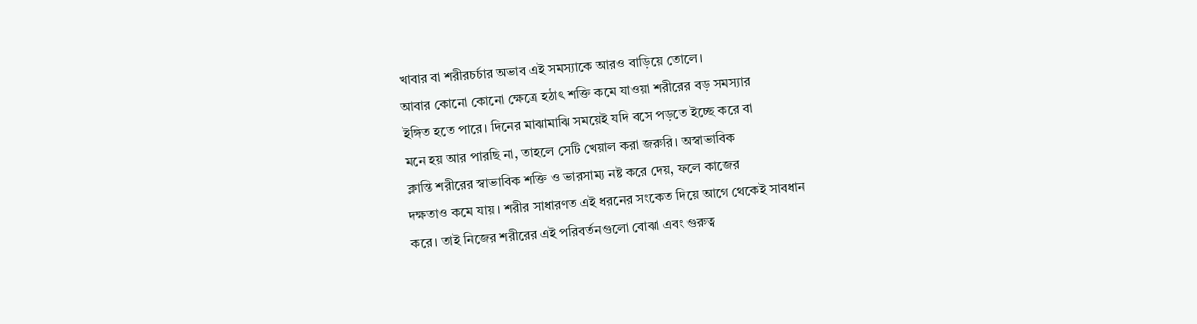খাবার বা শরীরচর্চার অভাব এই সমস্যাকে আরও বাড়িয়ে তোলে।
আবার কোনো কোনো ক্ষেত্রে হঠাৎ শক্তি কমে যাওয়া শরীরের বড় সমস্যার
ইঙ্গিত হতে পারে। দিনের মাঝামাঝি সময়েই যদি বসে পড়তে ইচ্ছে করে বা
মনে হয় আর পারছি না, তাহলে সেটি খেয়াল করা জরুরি। অস্বাভাবিক
ক্লান্তি শরীরের স্বাভাবিক শক্তি ও ভারসাম্য নষ্ট করে দেয়, ফলে কাজের
দক্ষতাও কমে যায়। শরীর সাধারণত এই ধরনের সংকেত দিয়ে আগে থেকেই সাবধান
করে। তাই নিজের শরীরের এই পরিবর্তনগুলো বোঝা এবং গুরুত্ব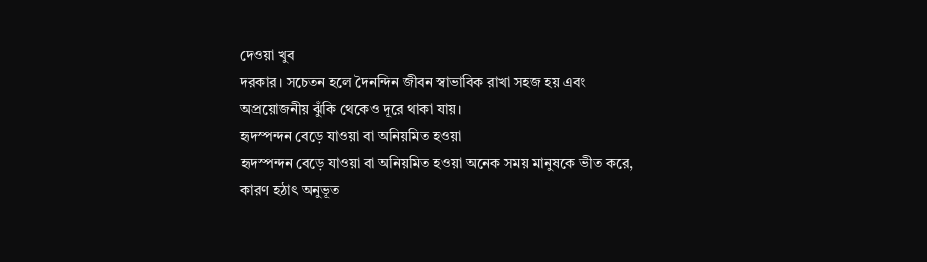দেওয়া খুব
দরকার। সচেতন হলে দৈনন্দিন জীবন স্বাভাবিক রাখা সহজ হয় এবং
অপ্রয়োজনীয় ঝুঁকি থেকেও দূরে থাকা যায়।
হৃদস্পন্দন বেড়ে যাওয়া বা অনিয়মিত হওয়া
হৃদস্পন্দন বেড়ে যাওয়া বা অনিয়মিত হওয়া অনেক সময় মানুষকে ভীত করে,
কারণ হঠাৎ অনুভূত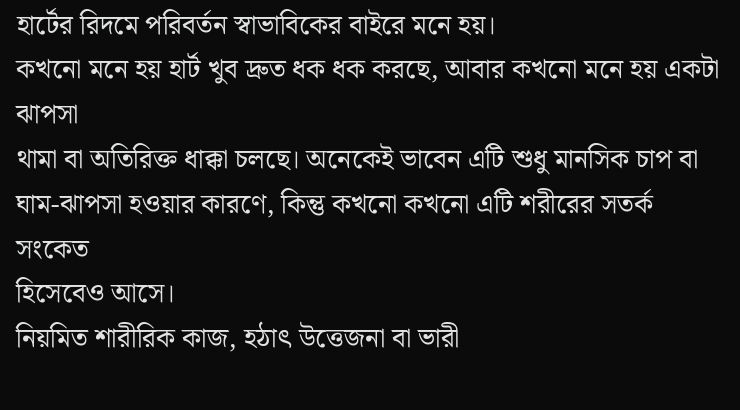হার্টের রিদমে পরিবর্তন স্বাভাবিকের বাইরে মনে হয়।
কখনো মনে হয় হার্ট খুব দ্রুত ধক ধক করছে, আবার কখনো মনে হয় একটা ঝাপসা
থামা বা অতিরিক্ত ধাক্কা চলছে। অনেকেই ভাবেন এটি শুধু মানসিক চাপ বা
ঘাম-ঝাপসা হওয়ার কারণে, কিন্তু কখনো কখনো এটি শরীরের সতর্ক সংকেত
হিসেবেও আসে।
নিয়মিত শারীরিক কাজ, হঠাৎ উত্তেজনা বা ভারী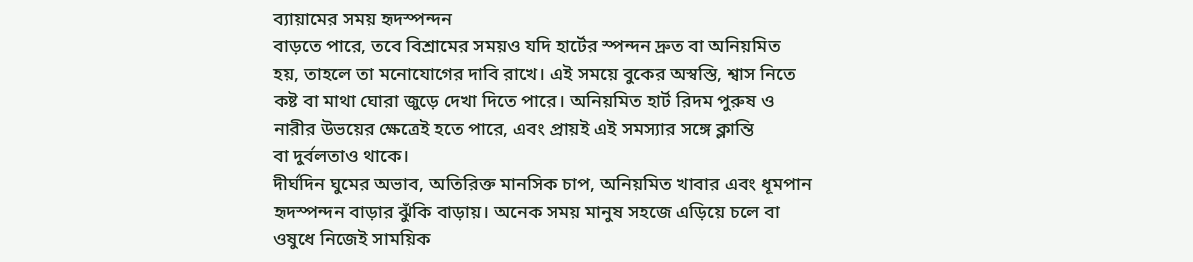ব্যায়ামের সময় হৃদস্পন্দন
বাড়তে পারে, তবে বিশ্রামের সময়ও যদি হার্টের স্পন্দন দ্রুত বা অনিয়মিত
হয়, তাহলে তা মনোযোগের দাবি রাখে। এই সময়ে বুকের অস্বস্তি, শ্বাস নিতে
কষ্ট বা মাথা ঘোরা জুড়ে দেখা দিতে পারে। অনিয়মিত হার্ট রিদম পুরুষ ও
নারীর উভয়ের ক্ষেত্রেই হতে পারে, এবং প্রায়ই এই সমস্যার সঙ্গে ক্লান্তি
বা দুর্বলতাও থাকে।
দীর্ঘদিন ঘুমের অভাব, অতিরিক্ত মানসিক চাপ, অনিয়মিত খাবার এবং ধূমপান
হৃদস্পন্দন বাড়ার ঝুঁকি বাড়ায়। অনেক সময় মানুষ সহজে এড়িয়ে চলে বা
ওষুধে নিজেই সাময়িক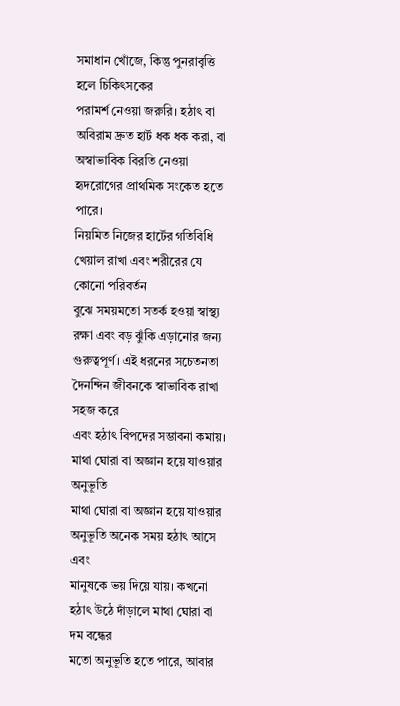সমাধান খোঁজে, কিন্তু পুনরাবৃত্তি হলে চিকিৎসকের
পরামর্শ নেওয়া জরুরি। হঠাৎ বা অবিরাম দ্রুত হার্ট ধক ধক করা, বা
অস্বাভাবিক বিরতি নেওয়া হৃদরোগের প্রাথমিক সংকেত হতে পারে।
নিয়মিত নিজের হার্টের গতিবিধি খেয়াল রাখা এবং শরীরের যে কোনো পরিবর্তন
বুঝে সময়মতো সতর্ক হওয়া স্বাস্থ্য রক্ষা এবং বড় ঝুঁকি এড়ানোর জন্য
গুরুত্বপূর্ণ। এই ধরনের সচেতনতা দৈনন্দিন জীবনকে স্বাভাবিক রাখা সহজ করে
এবং হঠাৎ বিপদের সম্ভাবনা কমায়।
মাথা ঘোরা বা অজ্ঞান হয়ে যাওয়ার অনুভূতি
মাথা ঘোরা বা অজ্ঞান হয়ে যাওয়ার অনুভূতি অনেক সময় হঠাৎ আসে এবং
মানুষকে ভয় দিয়ে যায়। কখনো হঠাৎ উঠে দাঁড়ালে মাথা ঘোরা বা দম বন্ধের
মতো অনুভূতি হতে পারে, আবার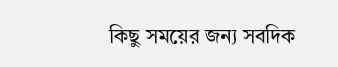কিছু সময়ের জন্য সবদিক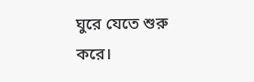ঘুরে যেতে শুরু করে।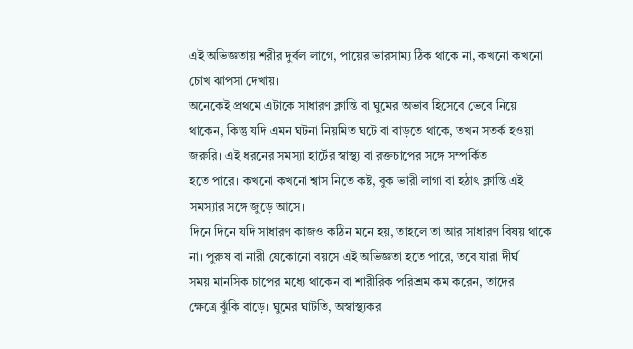এই অভিজ্ঞতায় শরীর দুর্বল লাগে, পায়ের ভারসাম্য ঠিক থাকে না, কখনো কখনো
চোখ ঝাপসা দেখায়।
অনেকেই প্রথমে এটাকে সাধারণ ক্লান্তি বা ঘুমের অভাব হিসেবে ভেবে নিয়ে
থাকেন, কিন্তু যদি এমন ঘটনা নিয়মিত ঘটে বা বাড়তে থাকে, তখন সতর্ক হওয়া
জরুরি। এই ধরনের সমস্যা হার্টের স্বাস্থ্য বা রক্তচাপের সঙ্গে সম্পর্কিত
হতে পারে। কখনো কখনো শ্বাস নিতে কষ্ট, বুক ভারী লাগা বা হঠাৎ ক্লান্তি এই
সমস্যার সঙ্গে জুড়ে আসে।
দিনে দিনে যদি সাধারণ কাজও কঠিন মনে হয়, তাহলে তা আর সাধারণ বিষয় থাকে
না। পুরুষ বা নারী যেকোনো বয়সে এই অভিজ্ঞতা হতে পারে, তবে যারা দীর্ঘ
সময় মানসিক চাপের মধ্যে থাকেন বা শারীরিক পরিশ্রম কম করেন, তাদের
ক্ষেত্রে ঝুঁকি বাড়ে। ঘুমের ঘাটতি, অস্বাস্থ্যকর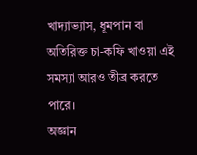খাদ্যাভ্যাস, ধূমপান বা
অতিরিক্ত চা-কফি খাওয়া এই সমস্যা আরও তীব্র করতে পারে।
অজ্ঞান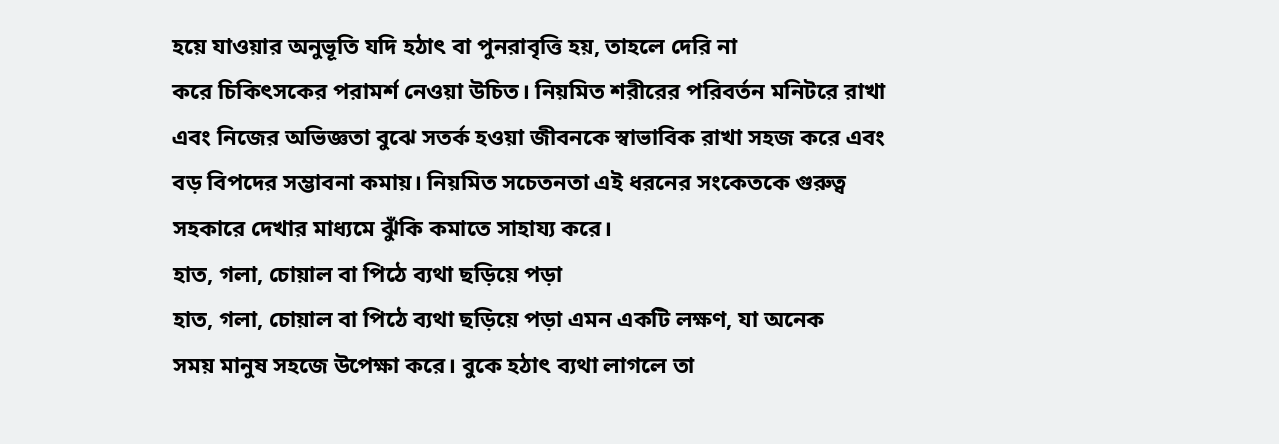হয়ে যাওয়ার অনুভূতি যদি হঠাৎ বা পুনরাবৃত্তি হয়, তাহলে দেরি না
করে চিকিৎসকের পরামর্শ নেওয়া উচিত। নিয়মিত শরীরের পরিবর্তন মনিটরে রাখা
এবং নিজের অভিজ্ঞতা বুঝে সতর্ক হওয়া জীবনকে স্বাভাবিক রাখা সহজ করে এবং
বড় বিপদের সম্ভাবনা কমায়। নিয়মিত সচেতনতা এই ধরনের সংকেতকে গুরুত্ব
সহকারে দেখার মাধ্যমে ঝুঁকি কমাতে সাহায্য করে।
হাত, গলা, চোয়াল বা পিঠে ব্যথা ছড়িয়ে পড়া
হাত, গলা, চোয়াল বা পিঠে ব্যথা ছড়িয়ে পড়া এমন একটি লক্ষণ, যা অনেক
সময় মানুষ সহজে উপেক্ষা করে। বুকে হঠাৎ ব্যথা লাগলে তা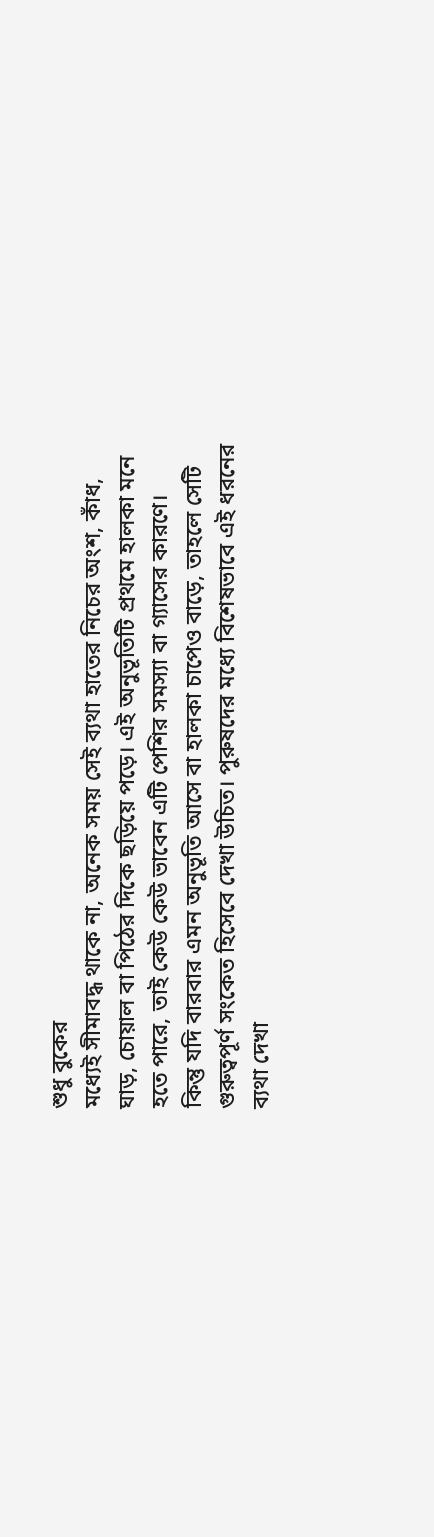শুধু বুকের
মধ্যেই সীমাবদ্ধ থাকে না, অনেক সময় সেই ব্যথা হাতের নিচের অংশ, কাঁধ,
ঘাড়, চোয়াল বা পিঠের দিকে ছড়িয়ে পড়ে। এই অনুভূতিটি প্রথমে হালকা মনে
হতে পারে, তাই কেউ কেউ ভাবেন এটি পেশির সমস্যা বা গ্যাসের কারণে।
কিন্তু যদি বারবার এমন অনুভূতি আসে বা হালকা চাপেও বাড়ে, তাহলে সেটি
গুরুত্বপূর্ণ সংকেত হিসেবে দেখা উচিত। পুরুষদের মধ্যে বিশেষভাবে এই ধরনের
ব্যথা দেখা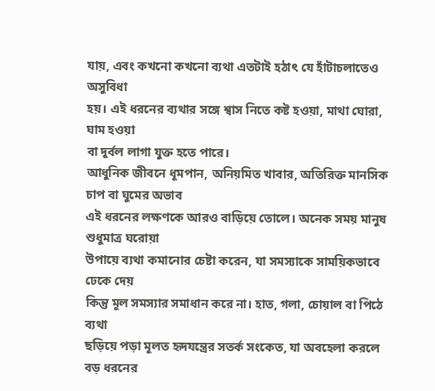যায়, এবং কখনো কখনো ব্যথা এতটাই হঠাৎ যে হাঁটাচলাতেও অসুবিধা
হয়। এই ধরনের ব্যথার সঙ্গে শ্বাস নিতে কষ্ট হওয়া, মাথা ঘোরা, ঘাম হওয়া
বা দুর্বল লাগা যুক্ত হতে পারে।
আধুনিক জীবনে ধূমপান, অনিয়মিত খাবার, অতিরিক্ত মানসিক চাপ বা ঘুমের অভাব
এই ধরনের লক্ষণকে আরও বাড়িয়ে তোলে। অনেক সময় মানুষ শুধুমাত্র ঘরোয়া
উপায়ে ব্যথা কমানোর চেষ্টা করেন, যা সমস্যাকে সাময়িকভাবে ঢেকে দেয়
কিন্তু মূল সমস্যার সমাধান করে না। হাত, গলা, চোয়াল বা পিঠে ব্যথা
ছড়িয়ে পড়া মূলত হৃদযন্ত্রের সতর্ক সংকেত, যা অবহেলা করলে বড় ধরনের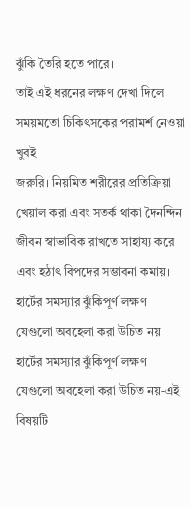ঝুঁকি তৈরি হতে পারে।
তাই এই ধরনের লক্ষণ দেখা দিলে সময়মতো চিকিৎসকের পরামর্শ নেওয়া খুবই
জরুরি। নিয়মিত শরীরের প্রতিক্রিয়া খেয়াল করা এবং সতর্ক থাকা দৈনন্দিন
জীবন স্বাভাবিক রাখতে সাহায্য করে এবং হঠাৎ বিপদের সম্ভাবনা কমায়।
হার্টের সমস্যার ঝুঁকিপূর্ণ লক্ষণ যেগুলো অবহেলা করা উচিত নয়
হার্টের সমস্যার ঝুঁকিপূর্ণ লক্ষণ যেগুলো অবহেলা করা উচিত নয়-এই বিষয়টি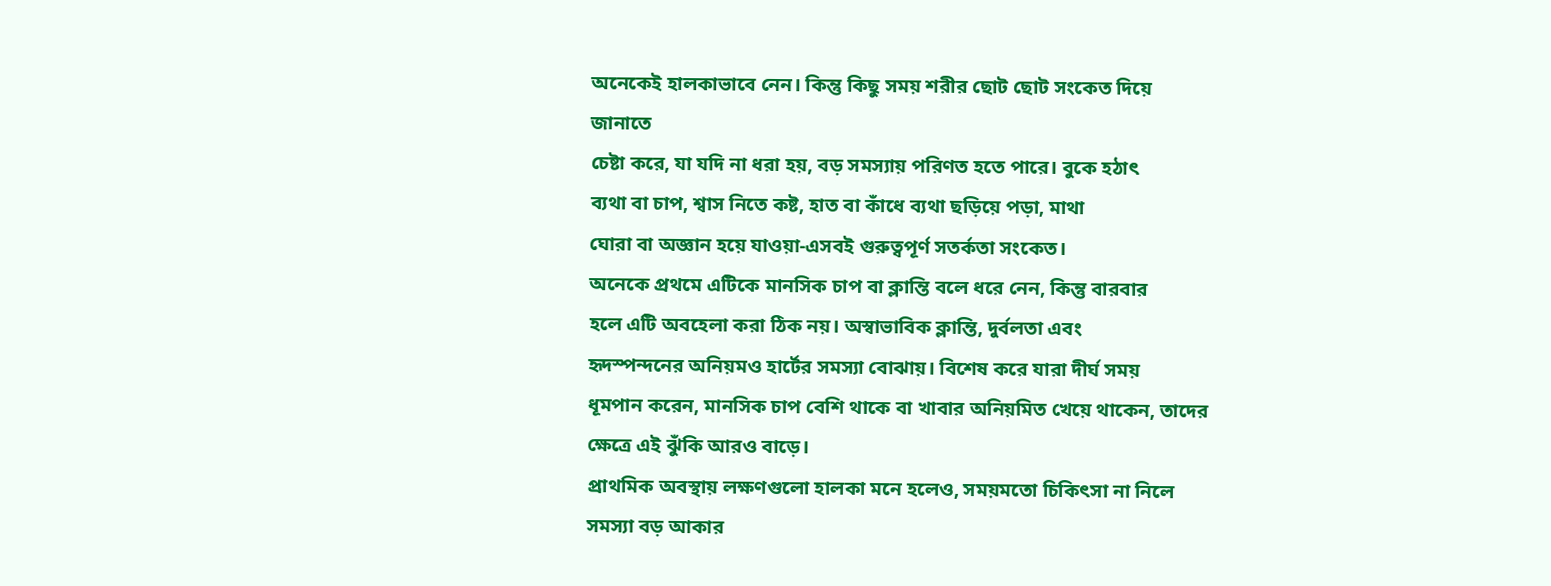অনেকেই হালকাভাবে নেন। কিন্তু কিছু সময় শরীর ছোট ছোট সংকেত দিয়ে জানাতে
চেষ্টা করে, যা যদি না ধরা হয়, বড় সমস্যায় পরিণত হতে পারে। বুকে হঠাৎ
ব্যথা বা চাপ, শ্বাস নিতে কষ্ট, হাত বা কাঁধে ব্যথা ছড়িয়ে পড়া, মাথা
ঘোরা বা অজ্ঞান হয়ে যাওয়া-এসবই গুরুত্বপূর্ণ সতর্কতা সংকেত।
অনেকে প্রথমে এটিকে মানসিক চাপ বা ক্লান্তি বলে ধরে নেন, কিন্তু বারবার
হলে এটি অবহেলা করা ঠিক নয়। অস্বাভাবিক ক্লান্তি, দুর্বলতা এবং
হৃদস্পন্দনের অনিয়মও হার্টের সমস্যা বোঝায়। বিশেষ করে যারা দীর্ঘ সময়
ধূমপান করেন, মানসিক চাপ বেশি থাকে বা খাবার অনিয়মিত খেয়ে থাকেন, তাদের
ক্ষেত্রে এই ঝুঁকি আরও বাড়ে।
প্রাথমিক অবস্থায় লক্ষণগুলো হালকা মনে হলেও, সময়মতো চিকিৎসা না নিলে
সমস্যা বড় আকার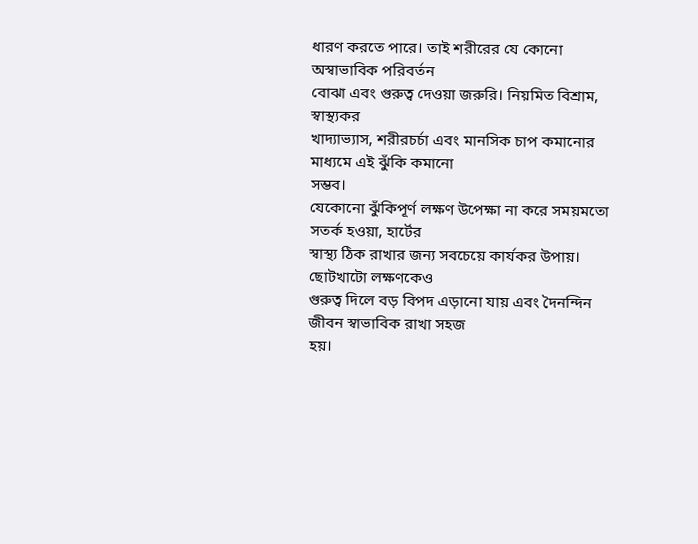ধারণ করতে পারে। তাই শরীরের যে কোনো অস্বাভাবিক পরিবর্তন
বোঝা এবং গুরুত্ব দেওয়া জরুরি। নিয়মিত বিশ্রাম, স্বাস্থ্যকর
খাদ্যাভ্যাস, শরীরচর্চা এবং মানসিক চাপ কমানোর মাধ্যমে এই ঝুঁকি কমানো
সম্ভব।
যেকোনো ঝুঁকিপূর্ণ লক্ষণ উপেক্ষা না করে সময়মতো সতর্ক হওয়া, হার্টের
স্বাস্থ্য ঠিক রাখার জন্য সবচেয়ে কার্যকর উপায়। ছোটখাটো লক্ষণকেও
গুরুত্ব দিলে বড় বিপদ এড়ানো যায় এবং দৈনন্দিন জীবন স্বাভাবিক রাখা সহজ
হয়।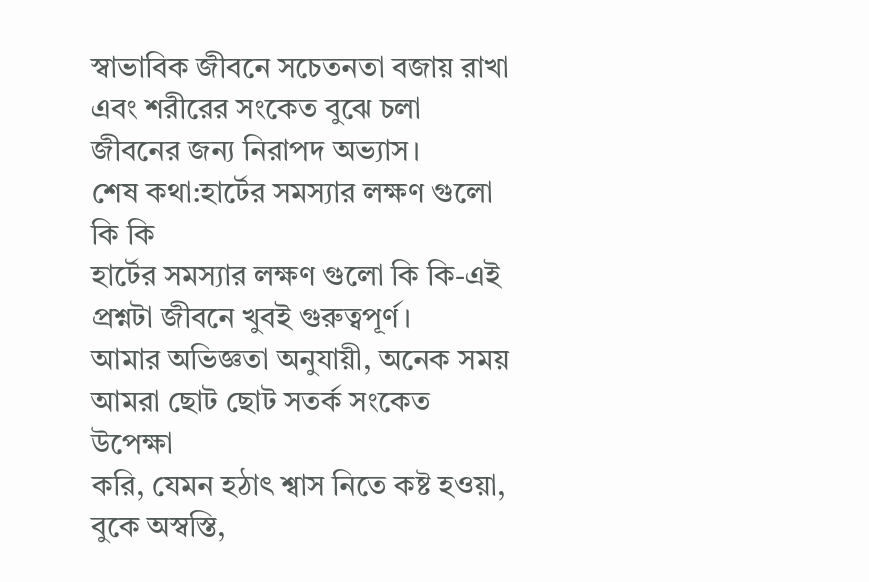স্বাভাবিক জীবনে সচেতনতা বজায় রাখা এবং শরীরের সংকেত বুঝে চলা
জীবনের জন্য নিরাপদ অভ্যাস।
শেষ কথা:হার্টের সমস্যার লক্ষণ গুলো কি কি
হার্টের সমস্যার লক্ষণ গুলো কি কি-এই প্রশ্নটা জীবনে খুবই গুরুত্বপূর্ণ।
আমার অভিজ্ঞতা অনুযায়ী, অনেক সময় আমরা ছোট ছোট সতর্ক সংকেত উপেক্ষা
করি, যেমন হঠাৎ শ্বাস নিতে কষ্ট হওয়া, বুকে অস্বস্তি,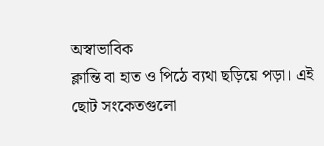অস্বাভাবিক
ক্লান্তি বা হাত ও পিঠে ব্যথা ছড়িয়ে পড়া। এই ছোট সংকেতগুলো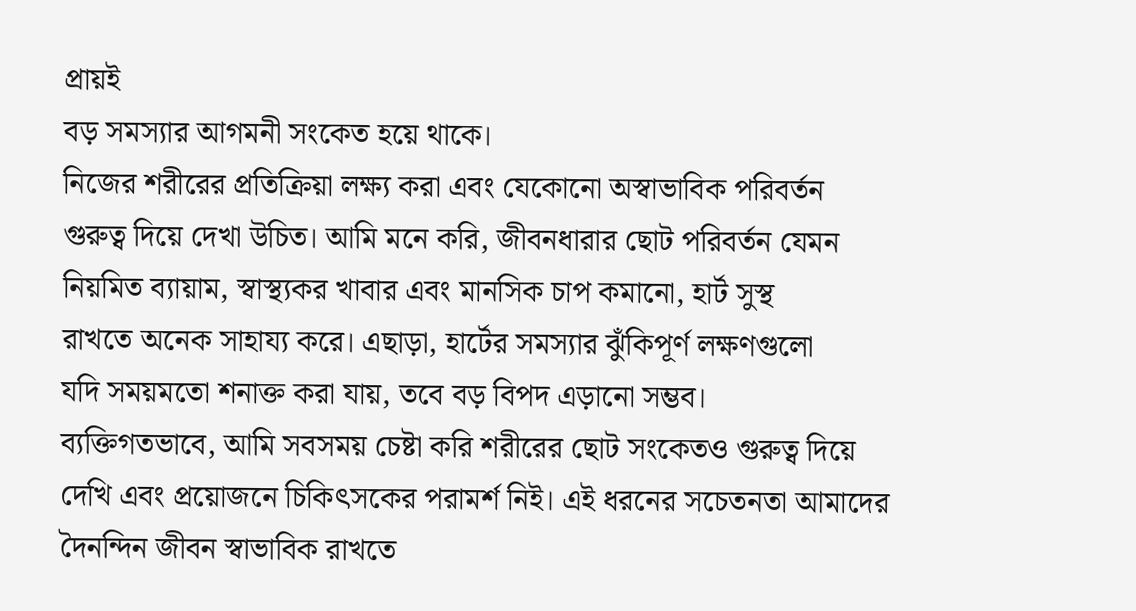প্রায়ই
বড় সমস্যার আগমনী সংকেত হয়ে থাকে।
নিজের শরীরের প্রতিক্রিয়া লক্ষ্য করা এবং যেকোনো অস্বাভাবিক পরিবর্তন
গুরুত্ব দিয়ে দেখা উচিত। আমি মনে করি, জীবনধারার ছোট পরিবর্তন যেমন
নিয়মিত ব্যায়াম, স্বাস্থ্যকর খাবার এবং মানসিক চাপ কমানো, হার্ট সুস্থ
রাখতে অনেক সাহায্য করে। এছাড়া, হার্টের সমস্যার ঝুঁকিপূর্ণ লক্ষণগুলো
যদি সময়মতো শনাক্ত করা যায়, তবে বড় বিপদ এড়ানো সম্ভব।
ব্যক্তিগতভাবে, আমি সবসময় চেষ্টা করি শরীরের ছোট সংকেতও গুরুত্ব দিয়ে
দেখি এবং প্রয়োজনে চিকিৎসকের পরামর্শ নিই। এই ধরনের সচেতনতা আমাদের
দৈনন্দিন জীবন স্বাভাবিক রাখতে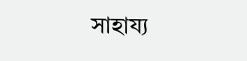সাহায্য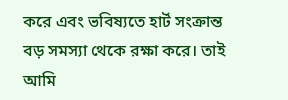করে এবং ভবিষ্যতে হার্ট সংক্রান্ত
বড় সমস্যা থেকে রক্ষা করে। তাই আমি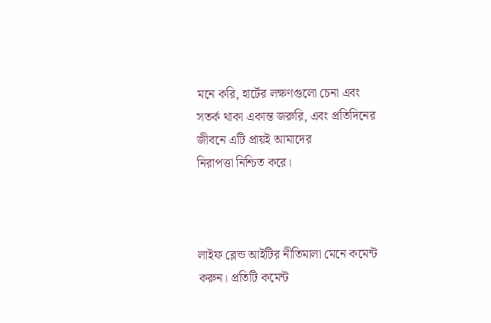মনে করি, হার্টের লক্ষণগুলো চেনা এবং
সতর্ক থাকা একান্ত জরুরি, এবং প্রতিদিনের জীবনে এটি প্রায়ই আমাদের
নিরাপত্তা নিশ্চিত করে।



লাইফ ব্লেন্ড আইটির নীতিমালা মেনে কমেন্ট করুন। প্রতিটি কমেন্ট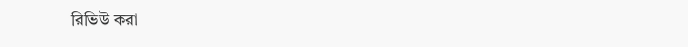রিভিউ করা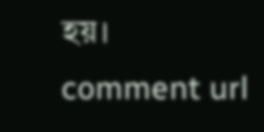হয়।
comment url